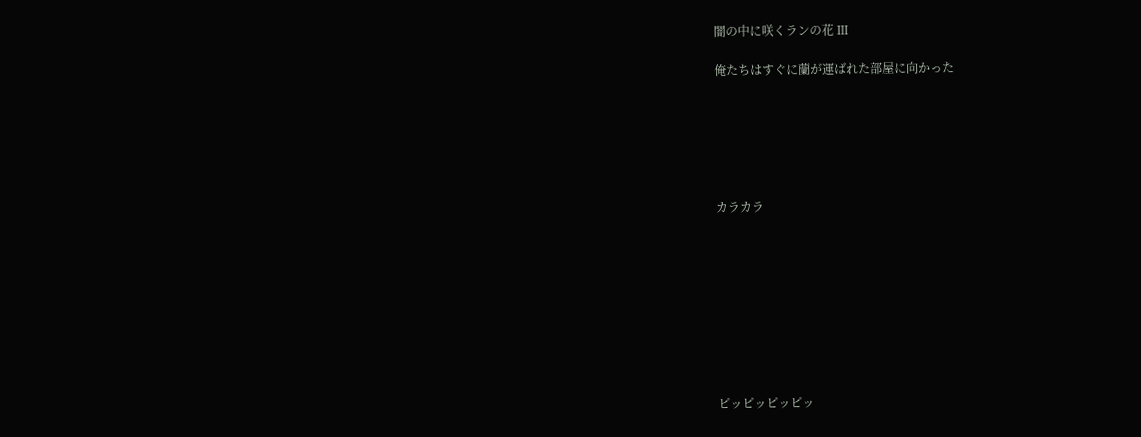闇の中に咲くランの花 Ⅲ

俺たちはすぐに蘭が運ばれた部屋に向かった






カラカラ









ピッピッピッピッ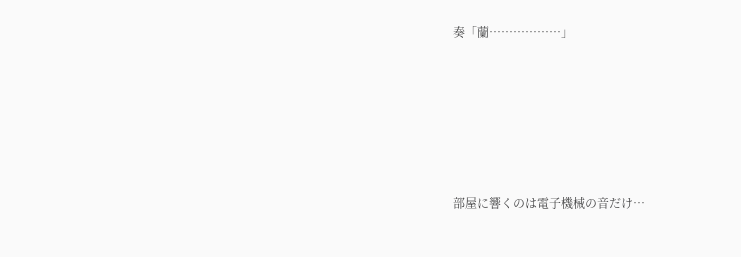奏「蘭………………」









部屋に響くのは電子機械の音だけ…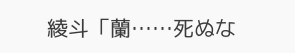綾斗「蘭……死ぬな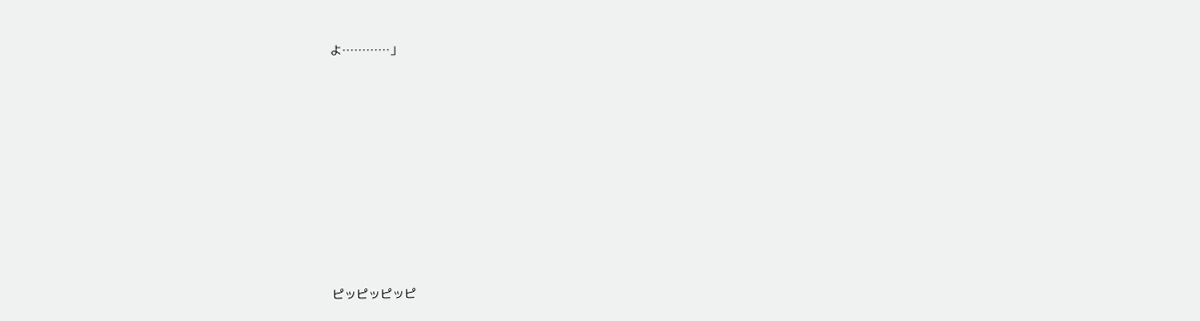よ…………」












ピッピッピッピ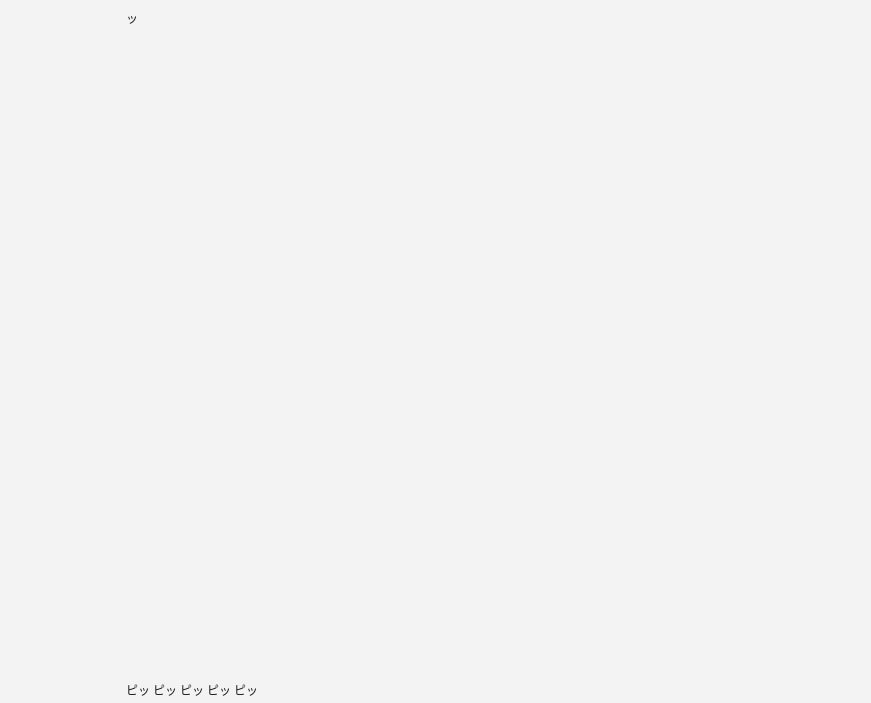ッ








































ピッ ピッ ピッ ピッ ピッ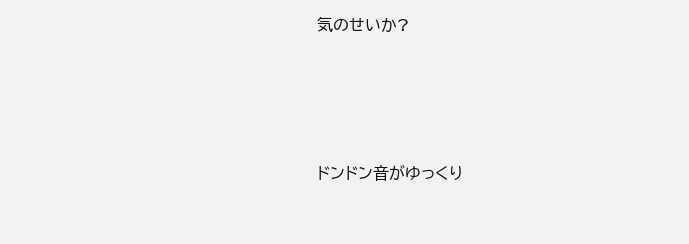気のせいか?






ドンドン音がゆっくり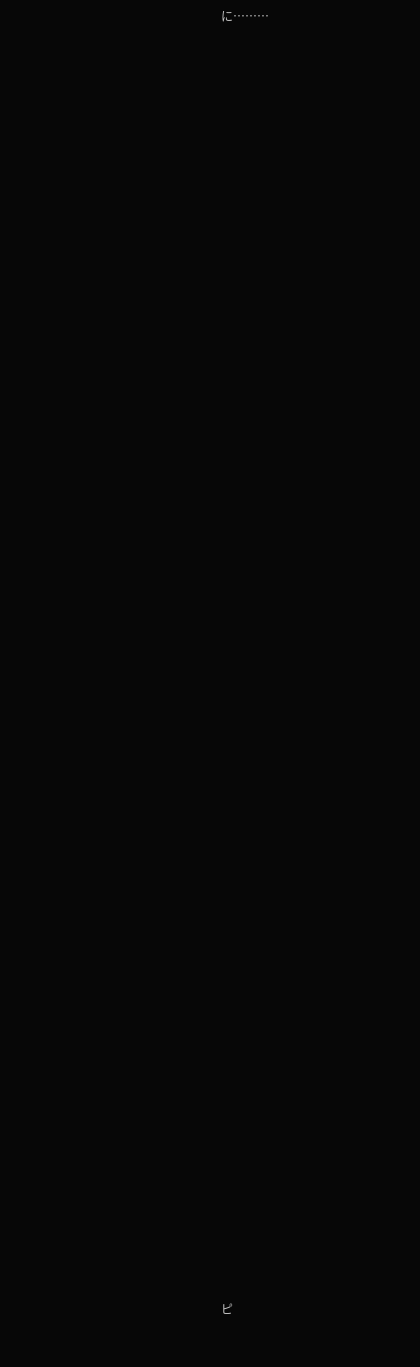に………




























































ピ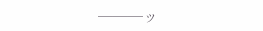───ッ